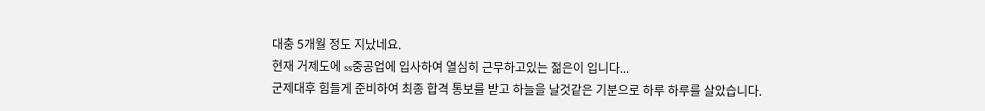대충 5개월 정도 지났네요.
현재 거제도에 ss중공업에 입사하여 열심히 근무하고있는 젊은이 입니다...
군제대후 힘들게 준비하여 최종 합격 통보를 받고 하늘을 날것같은 기분으로 하루 하루를 살았습니다.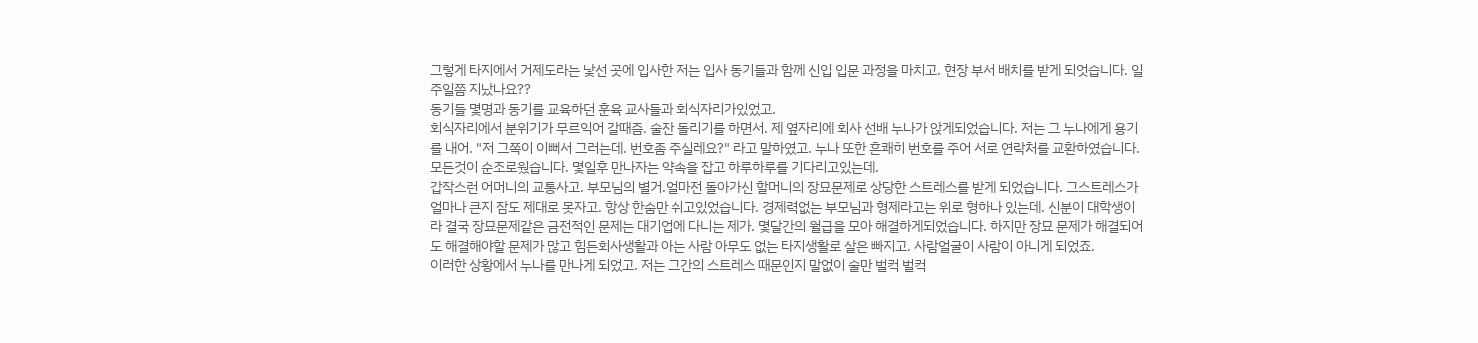그렇게 타지에서 거제도라는 낯선 곳에 입사한 저는 입사 동기들과 함께 신입 입문 과정을 마치고. 현장 부서 배치를 받게 되엇습니다. 일주일쯤 지났나요??
동기들 몇명과 동기를 교육하던 훈육 교사들과 회식자리가있었고.
회식자리에서 분위기가 무르익어 갈때즘. 술잔 돌리기를 하면서. 제 옆자리에 회사 선배 누나가 앉게되었습니다. 저는 그 누나에게 용기를 내어. "저 그쪽이 이뻐서 그러는데. 번호좀 주실레요?" 라고 말하였고. 누나 또한 흔쾌히 번호를 주어 서로 연락처를 교환하였습니다.
모든것이 순조로웠습니다. 몇일후 만나자는 약속을 잡고 하루하루를 기다리고있는데.
갑작스런 어머니의 교통사고. 부모님의 별거.얼마전 돌아가신 할머니의 장묘문제로 상당한 스트레스를 받게 되었습니다. 그스트레스가 얼마나 큰지 잠도 제대로 못자고. 항상 한숨만 쉬고있었습니다. 경제력없는 부모님과 형제라고는 위로 형하나 있는데. 신분이 대학생이라 결국 장묘문제같은 금전적인 문제는 대기업에 다니는 제가. 몇달간의 월급을 모아 해결하게되었습니다. 하지만 장묘 문제가 해결되어도 해결해야할 문제가 많고 힘든회사생활과 아는 사람 아무도 없는 타지생활로 살은 빠지고. 사람얼굴이 사람이 아니게 되었죠.
이러한 상황에서 누나를 만나게 되었고. 저는 그간의 스트레스 때문인지 말없이 술만 벌컥 벌컥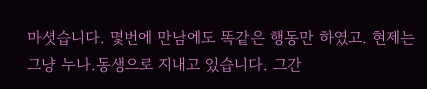마셧습니다. 몇번에 만남에도 똑같은 행동만 하였고. 현제는 그냥 누나.동생으로 지내고 있습니다. 그간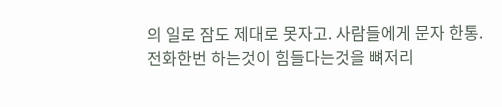의 일로 잠도 제대로 못자고. 사람들에게 문자 한통.전화한번 하는것이 힘들다는것을 뼈저리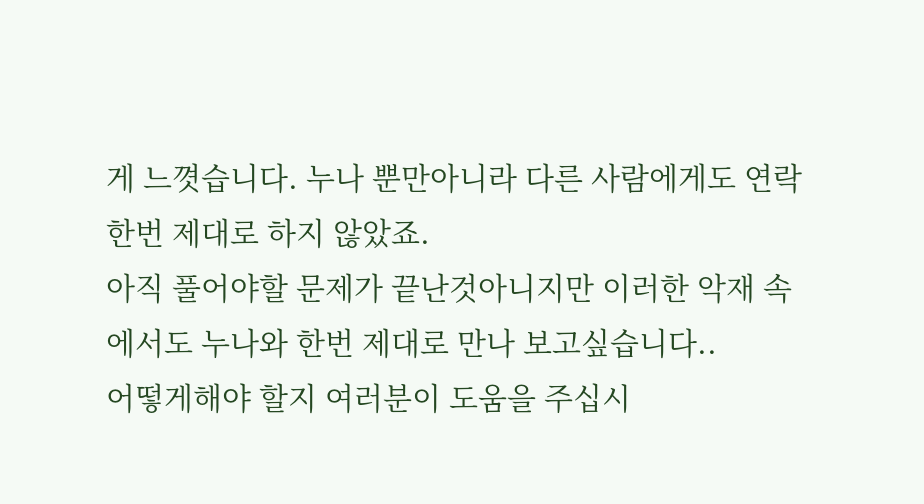게 느꼇습니다. 누나 뿐만아니라 다른 사람에게도 연락 한번 제대로 하지 않았죠.
아직 풀어야할 문제가 끝난것아니지만 이러한 악재 속에서도 누나와 한번 제대로 만나 보고싶습니다..
어떻게해야 할지 여러분이 도움을 주십시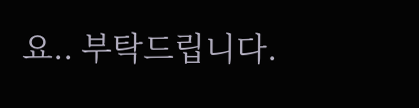요.. 부탁드립니다.